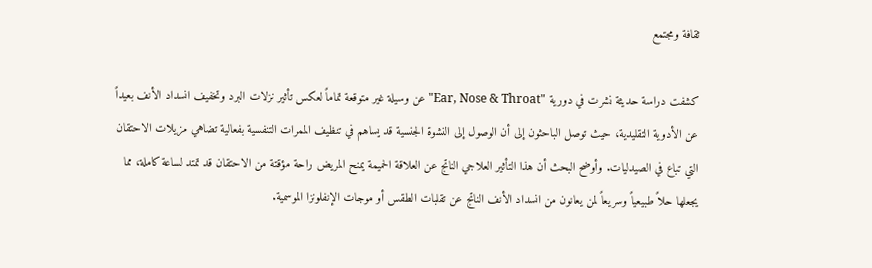ثقافة ومجتمع

كشفت دراسة حديثة نشرت في دورية "Ear, Nose & Throat" عن وسيلة غير متوقعة تماماً لعكس تأثير نزلات البرد وتخفيف انسداد الأنف بعيداً عن الأدوية التقليدية، حيث توصل الباحثون إلى أن الوصول إلى النشوة الجنسية قد يساهم في تنظيف الممرات التنفسية بفعالية تضاهي مزيلات الاحتقان التي تباع في الصيدليات. وأوضح البحث أن هذا التأثير العلاجي الناتج عن العلاقة الحميمة يمنح المريض راحة مؤقتة من الاحتقان قد تمتد لساعة كاملة، مما يجعلها حلاً طبيعياً وسريعاً لمن يعانون من انسداد الأنف الناتج عن تقلبات الطقس أو موجات الإنفلونزا الموسمية.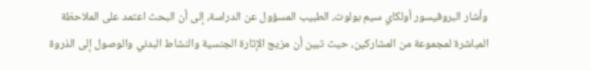وأشار البروفيسور أولكاي سيم بولوت، الطبيب المسؤول عن الدراسة، إلى أن البحث اعتمد على الملاحظة المباشرة لمجموعة من المشاركين، حيث تبين أن مزيج الإثارة الجنسية والنشاط البدني والوصول إلى الذروة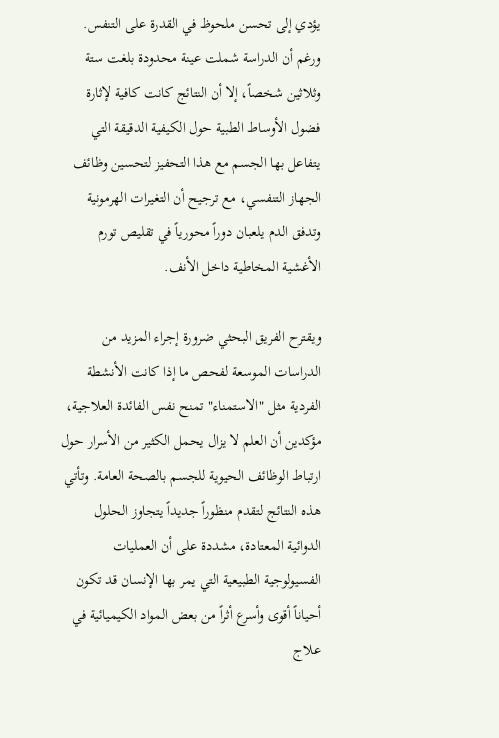يؤدي إلى تحسن ملحوظ في القدرة على التنفس. ورغم أن الدراسة شملت عينة محدودة بلغت ستة وثلاثين شخصاً، إلا أن النتائج كانت كافية لإثارة فضول الأوساط الطبية حول الكيفية الدقيقة التي يتفاعل بها الجسم مع هذا التحفيز لتحسين وظائف الجهاز التنفسي، مع ترجيح أن التغيرات الهرمونية وتدفق الدم يلعبان دوراً محورياً في تقليص تورم الأغشية المخاطية داخل الأنف.

ويقترح الفريق البحثي ضرورة إجراء المزيد من الدراسات الموسعة لفحص ما إذا كانت الأنشطة الفردية مثل "الاستمناء" تمنح نفس الفائدة العلاجية، مؤكدين أن العلم لا يزال يحمل الكثير من الأسرار حول ارتباط الوظائف الحيوية للجسم بالصحة العامة. وتأتي هذه النتائج لتقدم منظوراً جديداً يتجاوز الحلول الدوائية المعتادة، مشددة على أن العمليات الفسيولوجية الطبيعية التي يمر بها الإنسان قد تكون أحياناً أقوى وأسرع أثراً من بعض المواد الكيميائية في علاج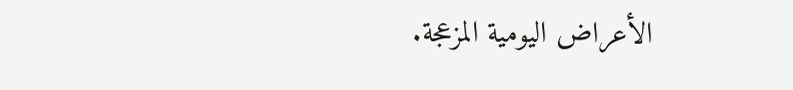الأعراض اليومية المزعجة.